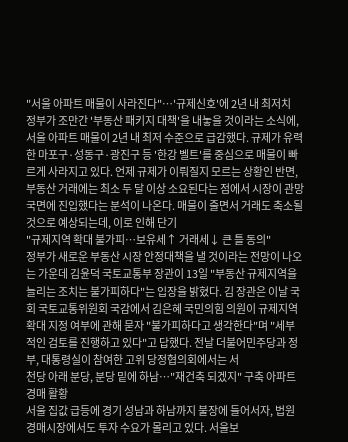"서울 아파트 매물이 사라진다"…'규제신호'에 2년 내 최저치
정부가 조만간 '부동산 패키지 대책'을 내놓을 것이라는 소식에, 서울 아파트 매물이 2년 내 최저 수준으로 급감했다. 규제가 유력한 마포구·성동구·광진구 등 '한강 벨트'를 중심으로 매물이 빠르게 사라지고 있다. 언제 규제가 이뤄질지 모르는 상황인 반면, 부동산 거래에는 최소 두 달 이상 소요된다는 점에서 시장이 관망 국면에 진입했다는 분석이 나온다. 매물이 줄면서 거래도 축소될 것으로 예상되는데, 이로 인해 단기
"규제지역 확대 불가피…보유세↑ 거래세↓ 큰 틀 동의"
정부가 새로운 부동산 시장 안정대책을 낼 것이라는 전망이 나오는 가운데 김윤덕 국토교통부 장관이 13일 "부동산 규제지역을 늘리는 조치는 불가피하다"는 입장을 밝혔다. 김 장관은 이날 국회 국토교통위원회 국감에서 김은혜 국민의힘 의원이 규제지역 확대 지정 여부에 관해 묻자 "불가피하다고 생각한다"며 "세부적인 검토를 진행하고 있다"고 답했다. 전날 더불어민주당과 정부, 대통령실이 참여한 고위 당정협의회에서는 서
천당 아래 분당, 분당 밑에 하남…"재건축 되겠지" 구축 아파트 경매 활황
서울 집값 급등에 경기 성남과 하남까지 불장에 들어서자, 법원 경매시장에서도 투자 수요가 몰리고 있다. 서울보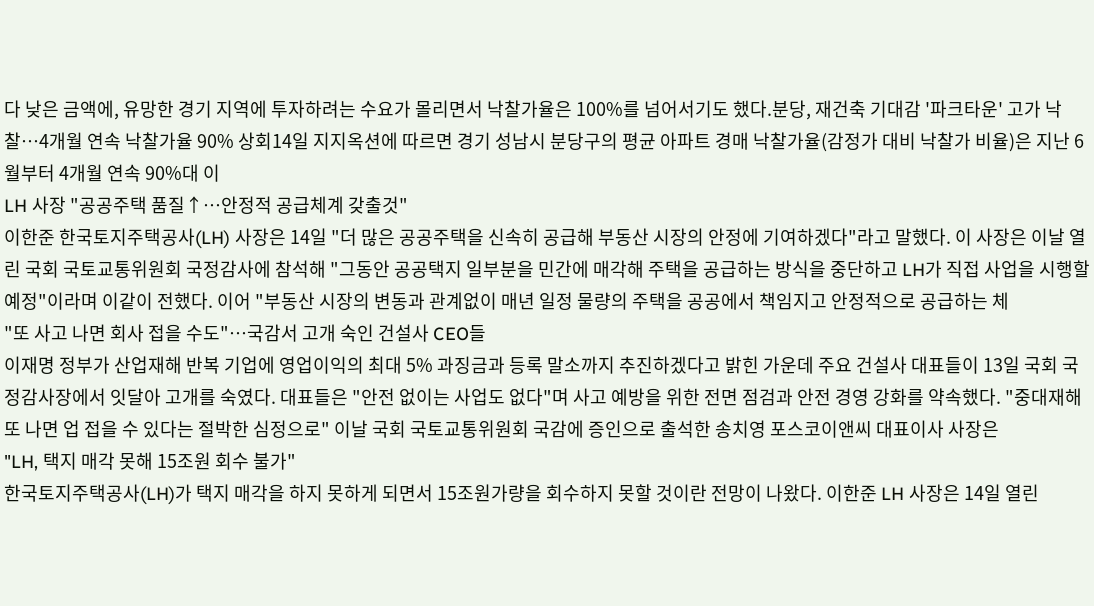다 낮은 금액에, 유망한 경기 지역에 투자하려는 수요가 몰리면서 낙찰가율은 100%를 넘어서기도 했다.분당, 재건축 기대감 '파크타운' 고가 낙찰…4개월 연속 낙찰가율 90% 상회14일 지지옥션에 따르면 경기 성남시 분당구의 평균 아파트 경매 낙찰가율(감정가 대비 낙찰가 비율)은 지난 6월부터 4개월 연속 90%대 이
LH 사장 "공공주택 품질↑…안정적 공급체계 갖출것"
이한준 한국토지주택공사(LH) 사장은 14일 "더 많은 공공주택을 신속히 공급해 부동산 시장의 안정에 기여하겠다"라고 말했다. 이 사장은 이날 열린 국회 국토교통위원회 국정감사에 참석해 "그동안 공공택지 일부분을 민간에 매각해 주택을 공급하는 방식을 중단하고 LH가 직접 사업을 시행할 예정"이라며 이같이 전했다. 이어 "부동산 시장의 변동과 관계없이 매년 일정 물량의 주택을 공공에서 책임지고 안정적으로 공급하는 체
"또 사고 나면 회사 접을 수도"…국감서 고개 숙인 건설사 CEO들
이재명 정부가 산업재해 반복 기업에 영업이익의 최대 5% 과징금과 등록 말소까지 추진하겠다고 밝힌 가운데 주요 건설사 대표들이 13일 국회 국정감사장에서 잇달아 고개를 숙였다. 대표들은 "안전 없이는 사업도 없다"며 사고 예방을 위한 전면 점검과 안전 경영 강화를 약속했다. "중대재해 또 나면 업 접을 수 있다는 절박한 심정으로" 이날 국회 국토교통위원회 국감에 증인으로 출석한 송치영 포스코이앤씨 대표이사 사장은
"LH, 택지 매각 못해 15조원 회수 불가"
한국토지주택공사(LH)가 택지 매각을 하지 못하게 되면서 15조원가량을 회수하지 못할 것이란 전망이 나왔다. 이한준 LH 사장은 14일 열린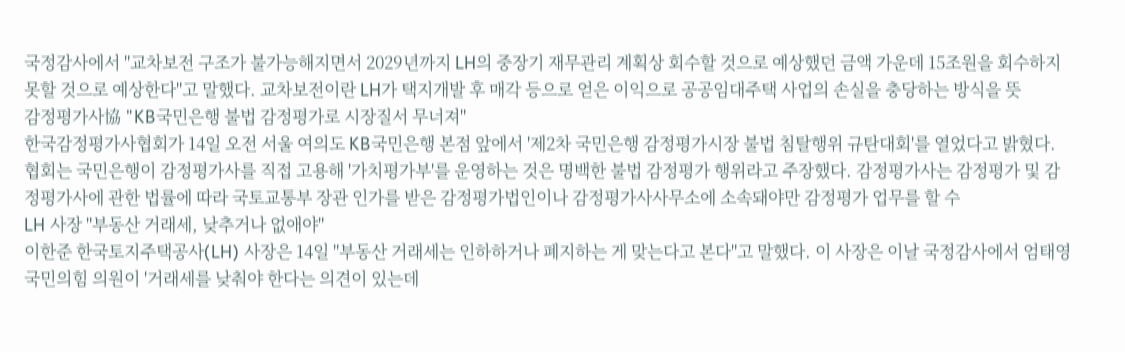국정감사에서 "교차보전 구조가 불가능해지면서 2029년까지 LH의 중장기 재무관리 계획상 회수할 것으로 예상했던 금액 가운데 15조원을 회수하지 못할 것으로 예상한다"고 말했다. 교차보전이란 LH가 택지개발 후 매각 등으로 얻은 이익으로 공공임대주택 사업의 손실을 충당하는 방식을 뜻
감정평가사協 "KB국민은행 불법 감정평가로 시장질서 무너져"
한국감정평가사협회가 14일 오전 서울 여의도 KB국민은행 본점 앞에서 '제2차 국민은행 감정평가시장 불법 침탈행위 규탄대회'를 열었다고 밝혔다. 협회는 국민은행이 감정평가사를 직접 고용해 '가치평가부'를 운영하는 것은 명백한 불법 감정평가 행위라고 주장했다. 감정평가사는 감정평가 및 감정평가사에 관한 법률에 따라 국토교통부 장관 인가를 받은 감정평가법인이나 감정평가사사무소에 소속돼야만 감정평가 업무를 할 수
LH 사장 "부동산 거래세, 낮추거나 없애야"
이한준 한국토지주택공사(LH) 사장은 14일 "부동산 거래세는 인하하거나 폐지하는 게 맞는다고 본다"고 말했다. 이 사장은 이날 국정감사에서 엄태영 국민의힘 의원이 '거래세를 낮춰야 한다는 의견이 있는데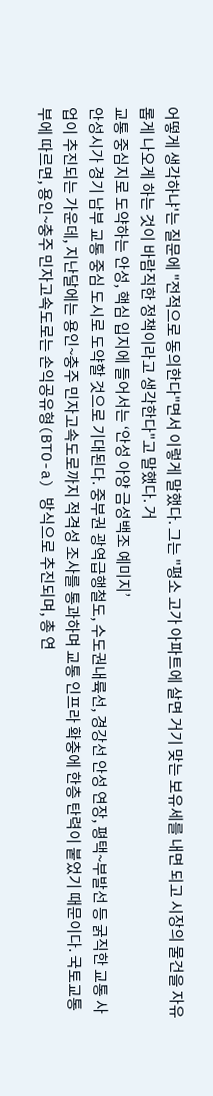어떻게 생각하냐'는 질문에 "전적으로 동의한다"면서 이렇게 말했다. 그는 "평소 고가 아파트에 살면 거기 맞는 보유세를 내면 되고 시장의 물건을 자유롭게 나오게 하는 것이 바람직한 정책이라고 생각한다"고 말했다. 거
교통 중심지로 도약하는 안성, 핵심 입지에 들어서는 ‘안성 아양 금성백조 예미지’
안성시가 경기 남부 교통 중심 도시로 도약할 것으로 기대된다. 중부권 광역급행철도, 수도권내륙선, 경강선 안성 연장, 평택~부발선 등 굵직한 교통 사업이 추진되는 가운데, 지난달에는 용인~충주 민자고속도로까지 적격성 조사를 통과하며 교통 인프라 확충에 한층 탄력이 붙었기 때문이다. 국토교통부에 따르면, 용인~충주 민자고속도로는 손익공유형(BTO-a) 방식으로 추진되며, 총 연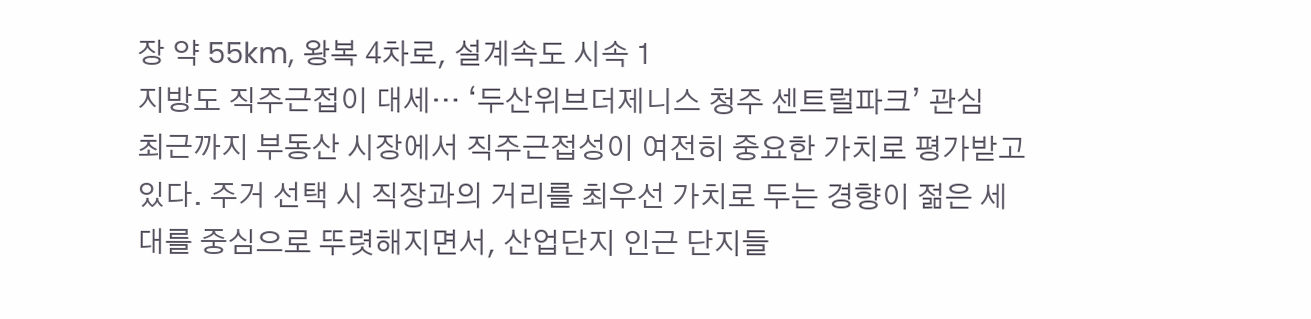장 약 55km, 왕복 4차로, 설계속도 시속 1
지방도 직주근접이 대세… ‘두산위브더제니스 청주 센트럴파크’ 관심
최근까지 부동산 시장에서 직주근접성이 여전히 중요한 가치로 평가받고 있다. 주거 선택 시 직장과의 거리를 최우선 가치로 두는 경향이 젊은 세대를 중심으로 뚜렷해지면서, 산업단지 인근 단지들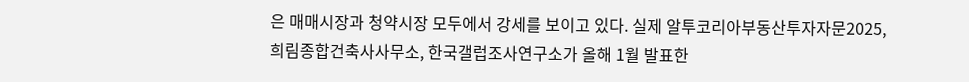은 매매시장과 청약시장 모두에서 강세를 보이고 있다. 실제 알투코리아부동산투자자문2025, 희림종합건축사사무소, 한국갤럽조사연구소가 올해 1월 발표한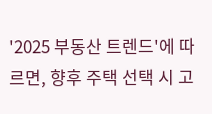'2025 부동산 트렌드'에 따르면, 향후 주택 선택 시 고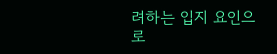려하는 입지 요인으로